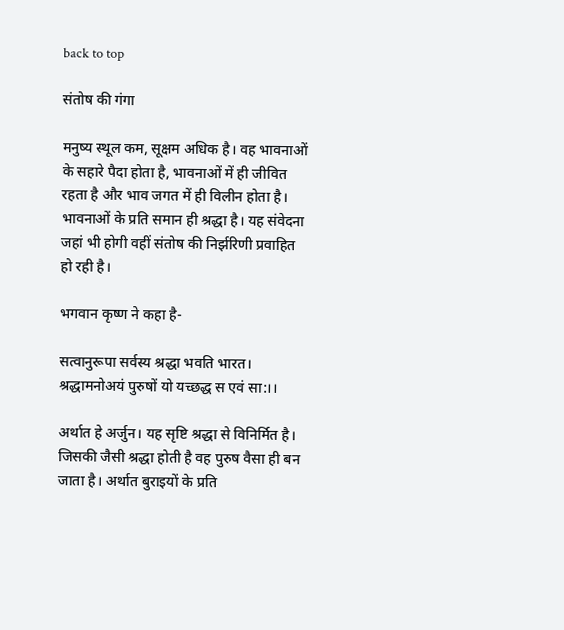back to top

संतोष की गंगा

मनुष्य स्थूल कम, सूक्षम अधिक है। वह भावनाओं के सहारे पैदा होता है, भावनाओं में ही जीवित रहता है और भाव जगत में ही विलीन होता है। भावनाओं के प्रति समान ही श्रद्धा है। यह संवेदना जहां भी होगी वहीं संतोष की निर्झरिणी प्रवाहित हो रही है।

भगवान कृष्ण ने कहा है-

सत्वानुरूपा सर्वस्य श्रद्धा भवति भारत।
श्रद्धामनोअयं पुरुषों यो यच्छद्ध स एवं सा:।।

अर्थात हे अर्जुन। यह सृष्टि श्रद्धा से विनिर्मित है। जिसकी जैसी श्रद्धा होती है वह पुरुष वैसा ही बन जाता है। अर्थात बुराइयों के प्रति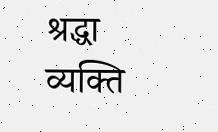श्रद्धा व्यक्ति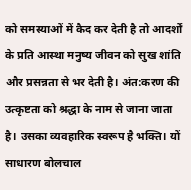को समस्याओं में कैद कर देती है तो आदर्शों के प्रति आस्था मनुष्य जीवन को सुख शांति और प्रसन्नता से भर देती है। अंत:करण की उत्कृष्टता को श्रद्धा के नाम से जाना जाता है। उसका व्यवहारिक स्वरूप है भक्ति। यों साधारण बोलचाल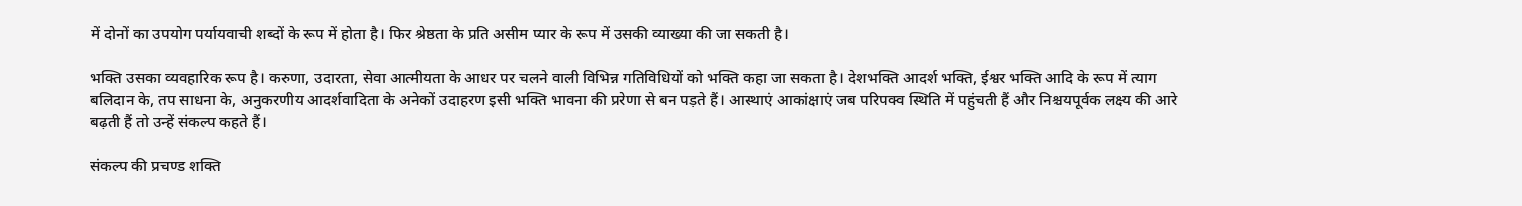में दोनों का उपयोग पर्यायवाची शब्दों के रूप में होता है। फिर श्रेष्ठता के प्रति असीम प्यार के रूप में उसकी व्याख्या की जा सकती है।

भक्ति उसका व्यवहारिक रूप है। करुणा, उदारता, सेवा आत्मीयता के आधर पर चलने वाली विभिन्न गतिविधियों को भक्ति कहा जा सकता है। देशभक्ति आदर्श भक्ति, ईश्वर भक्ति आदि के रूप में त्याग बलिदान के, तप साधना के, अनुकरणीय आदर्शवादिता के अनेकों उदाहरण इसी भक्ति भावना की प्ररेणा से बन पड़ते हैं। आस्थाएं आकांक्षाएं जब परिपक्व स्थिति में पहुंचती हैं और निश्चयपूर्वक लक्ष्य की आरे बढ़ती हैं तो उन्हें संकल्प कहते हैं।

संकल्प की प्रचण्ड शक्ति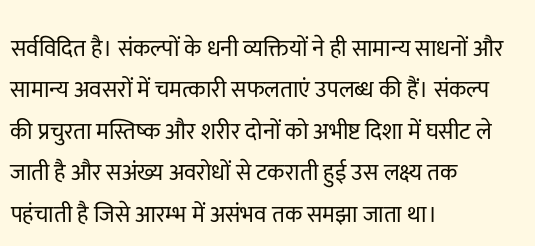सर्वविदित है। संकल्पों के धनी व्यक्तियों ने ही सामान्य साधनों और सामान्य अवसरों में चमत्कारी सफलताएं उपलब्ध की हैं। संकल्प की प्रचुरता मस्तिष्क और शरीर दोनों को अभीष्ट दिशा में घसीट ले जाती है और सअंख्य अवरोधों से टकराती हुई उस लक्ष्य तक पहंचाती है जिसे आरम्भ में असंभव तक समझा जाता था।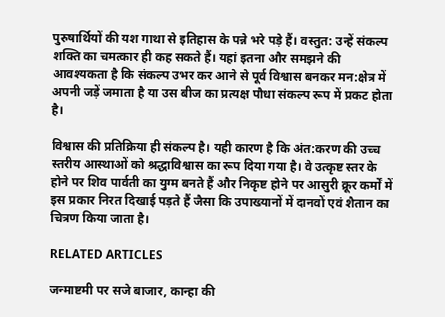पुरुषार्थियों की यश गाथा से इतिहास के पन्ने भरे पड़े हैं। वस्तुत: उन्हें संकल्प शक्ति का चमत्कार ही कह सकते हैं। यहां इतना और समझने की आवश्यकता है कि संकल्प उभर कर आने से पूर्व विश्वास बनकर मन:क्षेत्र में अपनी जड़ें जमाता है या उस बीज का प्रत्यक्ष पौधा संकल्प रूप में प्रकट होता है।

विश्वास की प्रतिक्रिया ही संकल्प है। यही कारण है कि अंत:करण की उच्च स्तरीय आस्थाओं को श्रद्धाविश्वास का रूप दिया गया है। वे उत्कृष्ट स्तर के होने पर शिव पार्वती का युग्म बनते हैं और निकृष्ट होने पर आसुरी क्रूर कर्मों में इस प्रकार निरत दिखाई पड़ते हैं जैसा कि उपाख्यानों में दानवों एवं शैतान का चित्रण किया जाता है।

RELATED ARTICLES

जन्माष्टमी पर सजे बाजार, कान्हा की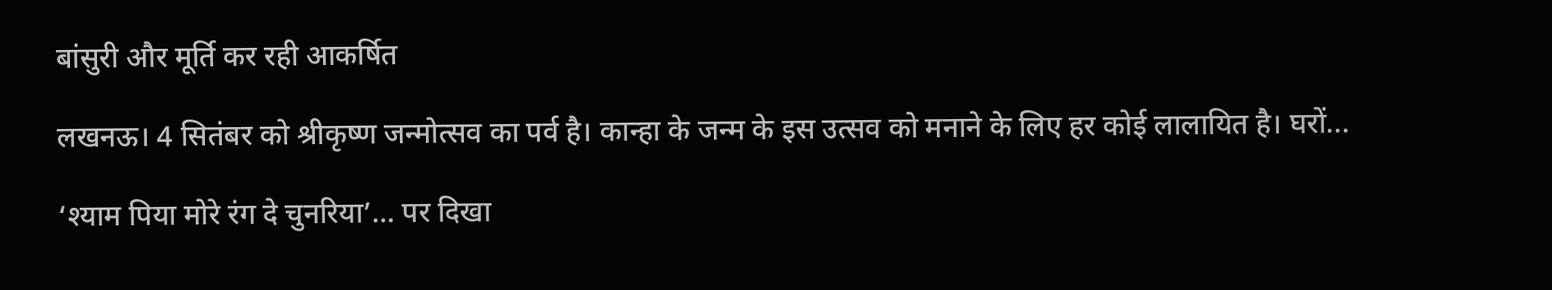बांसुरी और मूर्ति कर रही आकर्षित

लखनऊ। 4 सितंबर को श्रीकृष्ण जन्मोत्सव का पर्व है। कान्हा के जन्म के इस उत्सव को मनाने के लिए हर कोई लालायित है। घरों...

‘श्याम पिया मोरे रंग दे चुनरिया’… पर दिखा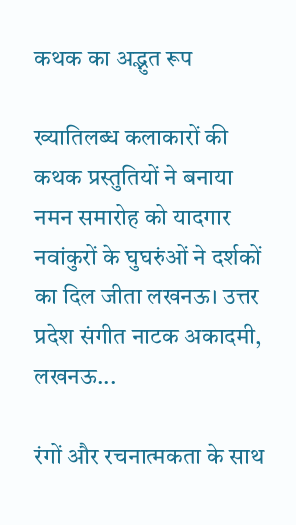कथक का अद्भुत रूप

ख्यातिलब्ध कलाकारों की कथक प्रस्तुतियों ने बनाया नमन समारोह को यादगार नवांकुरों के घुघरुंओं ने दर्शकों का दिल जीता लखनऊ। उत्तर प्रदेश संगीत नाटक अकादमी, लखनऊ...

रंगों और रचनात्मकता के साथ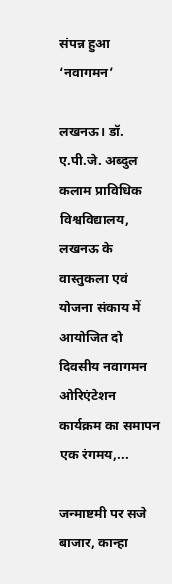संपन्न हुआ ‘नवागमन’

लखनऊ। डॉ. ए.पी.जे. अब्दुल कलाम प्राविधिक विश्वविद्यालय, लखनऊ के वास्तुकला एवं योजना संकाय में आयोजित दो दिवसीय नवागमन ओरिएंटेशन कार्यक्रम का समापन एक रंगमय,...

जन्माष्टमी पर सजे बाजार, कान्हा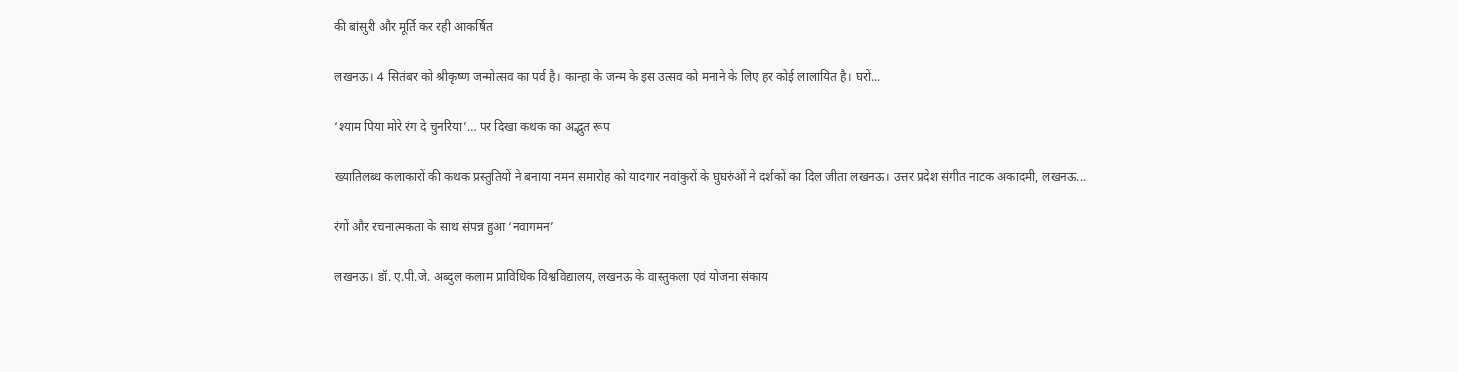की बांसुरी और मूर्ति कर रही आकर्षित

लखनऊ। 4 सितंबर को श्रीकृष्ण जन्मोत्सव का पर्व है। कान्हा के जन्म के इस उत्सव को मनाने के लिए हर कोई लालायित है। घरों...

‘श्याम पिया मोरे रंग दे चुनरिया’… पर दिखा कथक का अद्भुत रूप

ख्यातिलब्ध कलाकारों की कथक प्रस्तुतियों ने बनाया नमन समारोह को यादगार नवांकुरों के घुघरुंओं ने दर्शकों का दिल जीता लखनऊ। उत्तर प्रदेश संगीत नाटक अकादमी, लखनऊ...

रंगों और रचनात्मकता के साथ संपन्न हुआ ‘नवागमन’

लखनऊ। डॉ. ए.पी.जे. अब्दुल कलाम प्राविधिक विश्वविद्यालय, लखनऊ के वास्तुकला एवं योजना संकाय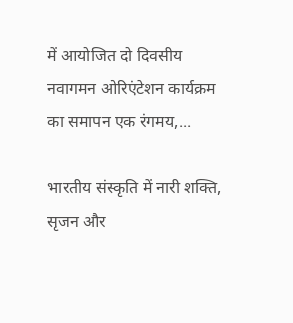में आयोजित दो दिवसीय नवागमन ओरिएंटेशन कार्यक्रम का समापन एक रंगमय,...

भारतीय संस्कृति में नारी शक्ति, सृजन और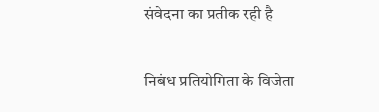संवेदना का प्रतीक रही है

निबंध प्रतियोगिता के विजेता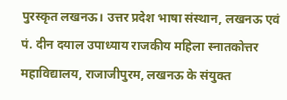पुरस्कृत लखनऊ। उत्तर प्रदेश भाषा संस्थान, लखनऊ एवं पं. दीन दयाल उपाध्याय राजकीय महिला स्नातकोत्तर महाविद्यालय, राजाजीपुरम, लखनऊ के संयुक्त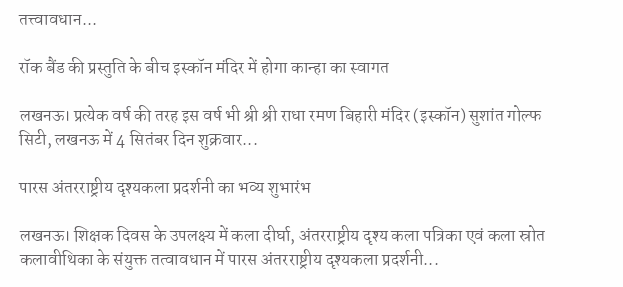तत्त्वावधान...

रॉक बैंड की प्रस्तुति के बीच इस्कॉन मंदिर में होगा कान्हा का स्वागत

लखनऊ। प्रत्येक वर्ष की तरह इस वर्ष भी श्री श्री राधा रमण बिहारी मंदिर (इस्कॉन) सुशांत गोल्फ सिटी, लखनऊ में 4 सितंबर दिन शुक्रवार...

पारस अंतरराष्ट्रीय दृश्यकला प्रदर्शनी का भव्य शुभारंभ

लखनऊ। शिक्षक दिवस के उपलक्ष्य में कला दीर्घा, अंतरराष्ट्रीय दृश्य कला पत्रिका एवं कला स्रोत कलावीथिका के संयुक्त तत्वावधान में पारस अंतरराष्ट्रीय दृश्यकला प्रदर्शनी...